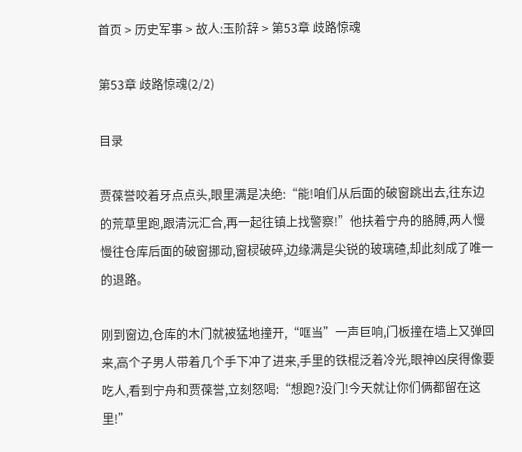首页 > 历史军事 > 故人:玉阶辞 > 第53章 歧路惊魂

第53章 歧路惊魂(2/2)

目录

贾葆誉咬着牙点点头,眼里满是决绝:“能!咱们从后面的破窗跳出去,往东边的荒草里跑,跟清沅汇合,再一起往镇上找警察!”他扶着宁舟的胳膊,两人慢慢往仓库后面的破窗挪动,窗棂破碎,边缘满是尖锐的玻璃碴,却此刻成了唯一的退路。

刚到窗边,仓库的木门就被猛地撞开,“哐当”一声巨响,门板撞在墙上又弹回来,高个子男人带着几个手下冲了进来,手里的铁棍泛着冷光,眼神凶戾得像要吃人,看到宁舟和贾葆誉,立刻怒喝:“想跑?没门!今天就让你们俩都留在这里!”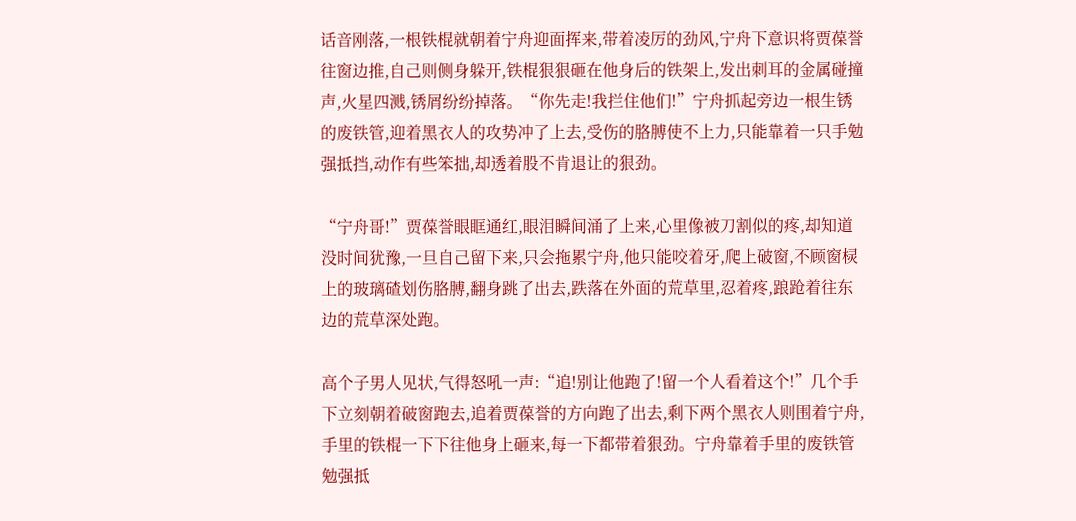话音刚落,一根铁棍就朝着宁舟迎面挥来,带着凌厉的劲风,宁舟下意识将贾葆誉往窗边推,自己则侧身躲开,铁棍狠狠砸在他身后的铁架上,发出刺耳的金属碰撞声,火星四溅,锈屑纷纷掉落。“你先走!我拦住他们!”宁舟抓起旁边一根生锈的废铁管,迎着黑衣人的攻势冲了上去,受伤的胳膊使不上力,只能靠着一只手勉强抵挡,动作有些笨拙,却透着股不肯退让的狠劲。

“宁舟哥!”贾葆誉眼眶通红,眼泪瞬间涌了上来,心里像被刀割似的疼,却知道没时间犹豫,一旦自己留下来,只会拖累宁舟,他只能咬着牙,爬上破窗,不顾窗棂上的玻璃碴划伤胳膊,翻身跳了出去,跌落在外面的荒草里,忍着疼,踉跄着往东边的荒草深处跑。

高个子男人见状,气得怒吼一声:“追!别让他跑了!留一个人看着这个!”几个手下立刻朝着破窗跑去,追着贾葆誉的方向跑了出去,剩下两个黑衣人则围着宁舟,手里的铁棍一下下往他身上砸来,每一下都带着狠劲。宁舟靠着手里的废铁管勉强抵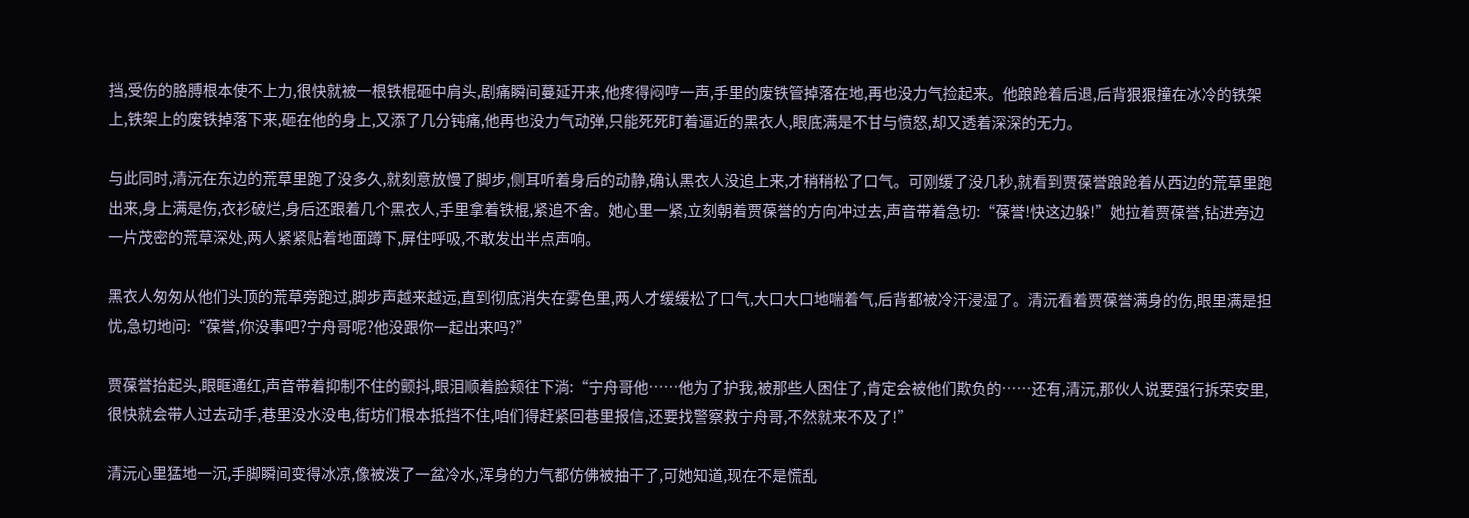挡,受伤的胳膊根本使不上力,很快就被一根铁棍砸中肩头,剧痛瞬间蔓延开来,他疼得闷哼一声,手里的废铁管掉落在地,再也没力气捡起来。他踉跄着后退,后背狠狠撞在冰冷的铁架上,铁架上的废铁掉落下来,砸在他的身上,又添了几分钝痛,他再也没力气动弹,只能死死盯着逼近的黑衣人,眼底满是不甘与愤怒,却又透着深深的无力。

与此同时,清沅在东边的荒草里跑了没多久,就刻意放慢了脚步,侧耳听着身后的动静,确认黑衣人没追上来,才稍稍松了口气。可刚缓了没几秒,就看到贾葆誉踉跄着从西边的荒草里跑出来,身上满是伤,衣衫破烂,身后还跟着几个黑衣人,手里拿着铁棍,紧追不舍。她心里一紧,立刻朝着贾葆誉的方向冲过去,声音带着急切:“葆誉!快这边躲!”她拉着贾葆誉,钻进旁边一片茂密的荒草深处,两人紧紧贴着地面蹲下,屏住呼吸,不敢发出半点声响。

黑衣人匆匆从他们头顶的荒草旁跑过,脚步声越来越远,直到彻底消失在雾色里,两人才缓缓松了口气,大口大口地喘着气,后背都被冷汗浸湿了。清沅看着贾葆誉满身的伤,眼里满是担忧,急切地问:“葆誉,你没事吧?宁舟哥呢?他没跟你一起出来吗?”

贾葆誉抬起头,眼眶通红,声音带着抑制不住的颤抖,眼泪顺着脸颊往下淌:“宁舟哥他……他为了护我,被那些人困住了,肯定会被他们欺负的……还有,清沅,那伙人说要强行拆荣安里,很快就会带人过去动手,巷里没水没电,街坊们根本抵挡不住,咱们得赶紧回巷里报信,还要找警察救宁舟哥,不然就来不及了!”

清沅心里猛地一沉,手脚瞬间变得冰凉,像被泼了一盆冷水,浑身的力气都仿佛被抽干了,可她知道,现在不是慌乱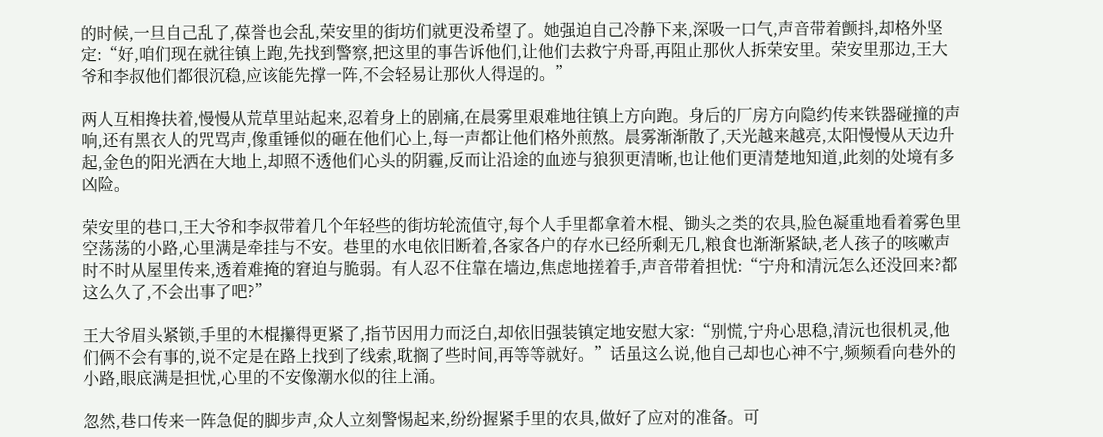的时候,一旦自己乱了,葆誉也会乱,荣安里的街坊们就更没希望了。她强迫自己冷静下来,深吸一口气,声音带着颤抖,却格外坚定:“好,咱们现在就往镇上跑,先找到警察,把这里的事告诉他们,让他们去救宁舟哥,再阻止那伙人拆荣安里。荣安里那边,王大爷和李叔他们都很沉稳,应该能先撑一阵,不会轻易让那伙人得逞的。”

两人互相搀扶着,慢慢从荒草里站起来,忍着身上的剧痛,在晨雾里艰难地往镇上方向跑。身后的厂房方向隐约传来铁器碰撞的声响,还有黑衣人的咒骂声,像重锤似的砸在他们心上,每一声都让他们格外煎熬。晨雾渐渐散了,天光越来越亮,太阳慢慢从天边升起,金色的阳光洒在大地上,却照不透他们心头的阴霾,反而让沿途的血迹与狼狈更清晰,也让他们更清楚地知道,此刻的处境有多凶险。

荣安里的巷口,王大爷和李叔带着几个年轻些的街坊轮流值守,每个人手里都拿着木棍、锄头之类的农具,脸色凝重地看着雾色里空荡荡的小路,心里满是牵挂与不安。巷里的水电依旧断着,各家各户的存水已经所剩无几,粮食也渐渐紧缺,老人孩子的咳嗽声时不时从屋里传来,透着难掩的窘迫与脆弱。有人忍不住靠在墙边,焦虑地搓着手,声音带着担忧:“宁舟和清沅怎么还没回来?都这么久了,不会出事了吧?”

王大爷眉头紧锁,手里的木棍攥得更紧了,指节因用力而泛白,却依旧强装镇定地安慰大家:“别慌,宁舟心思稳,清沅也很机灵,他们俩不会有事的,说不定是在路上找到了线索,耽搁了些时间,再等等就好。”话虽这么说,他自己却也心神不宁,频频看向巷外的小路,眼底满是担忧,心里的不安像潮水似的往上涌。

忽然,巷口传来一阵急促的脚步声,众人立刻警惕起来,纷纷握紧手里的农具,做好了应对的准备。可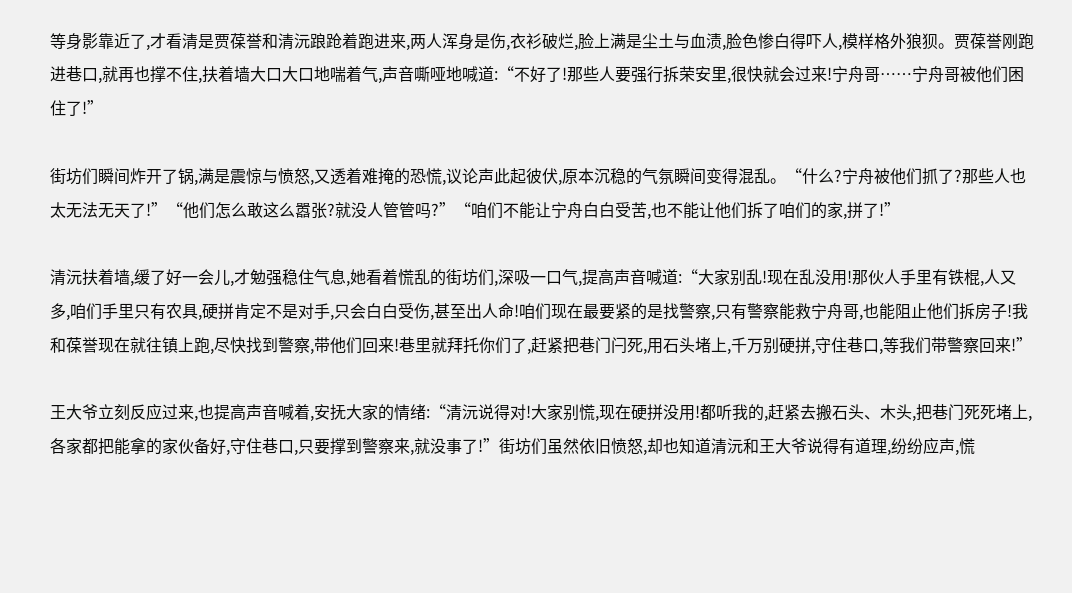等身影靠近了,才看清是贾葆誉和清沅踉跄着跑进来,两人浑身是伤,衣衫破烂,脸上满是尘土与血渍,脸色惨白得吓人,模样格外狼狈。贾葆誉刚跑进巷口,就再也撑不住,扶着墙大口大口地喘着气,声音嘶哑地喊道:“不好了!那些人要强行拆荣安里,很快就会过来!宁舟哥……宁舟哥被他们困住了!”

街坊们瞬间炸开了锅,满是震惊与愤怒,又透着难掩的恐慌,议论声此起彼伏,原本沉稳的气氛瞬间变得混乱。“什么?宁舟被他们抓了?那些人也太无法无天了!”“他们怎么敢这么嚣张?就没人管管吗?”“咱们不能让宁舟白白受苦,也不能让他们拆了咱们的家,拼了!”

清沅扶着墙,缓了好一会儿,才勉强稳住气息,她看着慌乱的街坊们,深吸一口气,提高声音喊道:“大家别乱!现在乱没用!那伙人手里有铁棍,人又多,咱们手里只有农具,硬拼肯定不是对手,只会白白受伤,甚至出人命!咱们现在最要紧的是找警察,只有警察能救宁舟哥,也能阻止他们拆房子!我和葆誉现在就往镇上跑,尽快找到警察,带他们回来!巷里就拜托你们了,赶紧把巷门闩死,用石头堵上,千万别硬拼,守住巷口,等我们带警察回来!”

王大爷立刻反应过来,也提高声音喊着,安抚大家的情绪:“清沅说得对!大家别慌,现在硬拼没用!都听我的,赶紧去搬石头、木头,把巷门死死堵上,各家都把能拿的家伙备好,守住巷口,只要撑到警察来,就没事了!”街坊们虽然依旧愤怒,却也知道清沅和王大爷说得有道理,纷纷应声,慌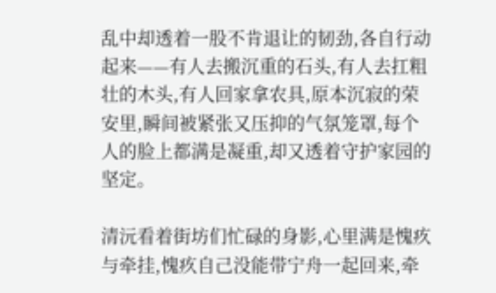乱中却透着一股不肯退让的韧劲,各自行动起来——有人去搬沉重的石头,有人去扛粗壮的木头,有人回家拿农具,原本沉寂的荣安里,瞬间被紧张又压抑的气氛笼罩,每个人的脸上都满是凝重,却又透着守护家园的坚定。

清沅看着街坊们忙碌的身影,心里满是愧疚与牵挂,愧疚自己没能带宁舟一起回来,牵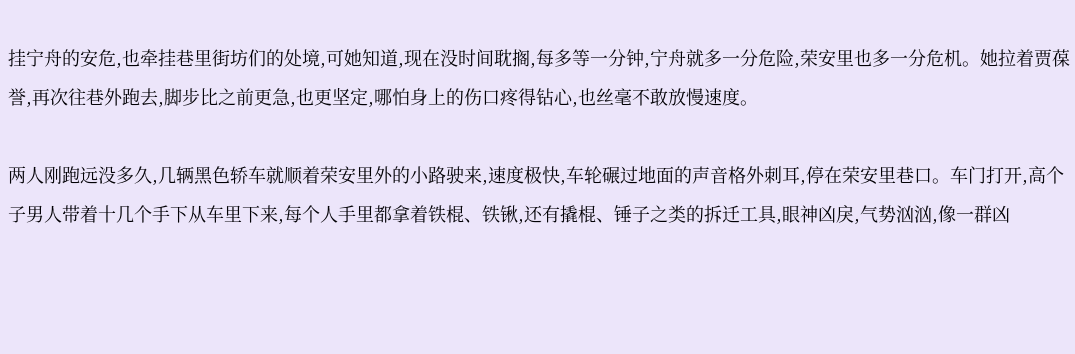挂宁舟的安危,也牵挂巷里街坊们的处境,可她知道,现在没时间耽搁,每多等一分钟,宁舟就多一分危险,荣安里也多一分危机。她拉着贾葆誉,再次往巷外跑去,脚步比之前更急,也更坚定,哪怕身上的伤口疼得钻心,也丝毫不敢放慢速度。

两人刚跑远没多久,几辆黑色轿车就顺着荣安里外的小路驶来,速度极快,车轮碾过地面的声音格外刺耳,停在荣安里巷口。车门打开,高个子男人带着十几个手下从车里下来,每个人手里都拿着铁棍、铁锹,还有撬棍、锤子之类的拆迁工具,眼神凶戾,气势汹汹,像一群凶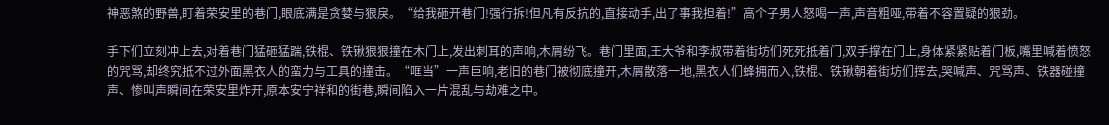神恶煞的野兽,盯着荣安里的巷门,眼底满是贪婪与狠戾。“给我砸开巷门!强行拆!但凡有反抗的,直接动手,出了事我担着!”高个子男人怒喝一声,声音粗哑,带着不容置疑的狠劲。

手下们立刻冲上去,对着巷门猛砸猛踹,铁棍、铁锹狠狠撞在木门上,发出刺耳的声响,木屑纷飞。巷门里面,王大爷和李叔带着街坊们死死抵着门,双手撑在门上,身体紧紧贴着门板,嘴里喊着愤怒的咒骂,却终究抵不过外面黑衣人的蛮力与工具的撞击。“哐当”一声巨响,老旧的巷门被彻底撞开,木屑散落一地,黑衣人们蜂拥而入,铁棍、铁锹朝着街坊们挥去,哭喊声、咒骂声、铁器碰撞声、惨叫声瞬间在荣安里炸开,原本安宁祥和的街巷,瞬间陷入一片混乱与劫难之中。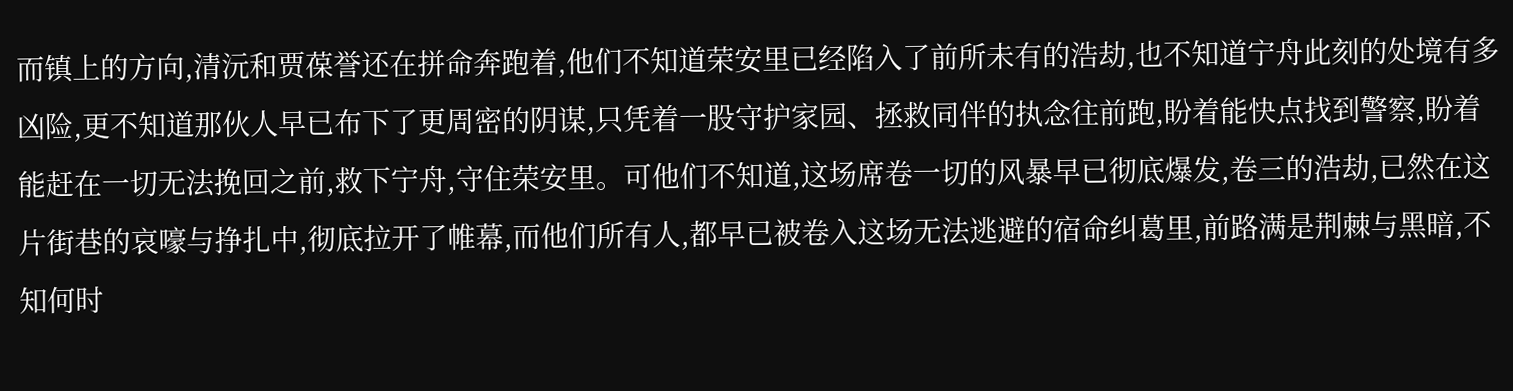而镇上的方向,清沅和贾葆誉还在拼命奔跑着,他们不知道荣安里已经陷入了前所未有的浩劫,也不知道宁舟此刻的处境有多凶险,更不知道那伙人早已布下了更周密的阴谋,只凭着一股守护家园、拯救同伴的执念往前跑,盼着能快点找到警察,盼着能赶在一切无法挽回之前,救下宁舟,守住荣安里。可他们不知道,这场席卷一切的风暴早已彻底爆发,卷三的浩劫,已然在这片街巷的哀嚎与挣扎中,彻底拉开了帷幕,而他们所有人,都早已被卷入这场无法逃避的宿命纠葛里,前路满是荆棘与黑暗,不知何时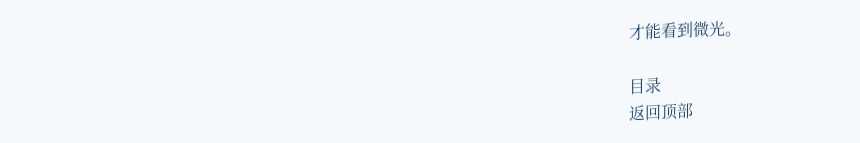才能看到微光。

目录
返回顶部